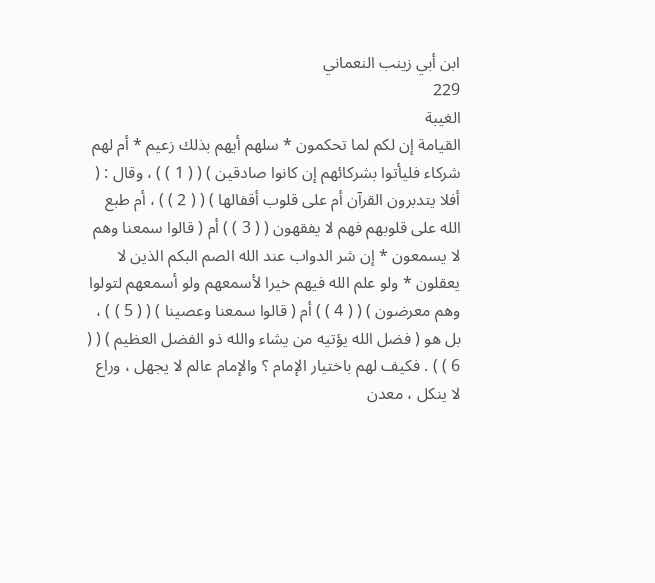ابن أبي زينب النعماني
229
الغيبة
القيامة إن لكم لما تحكمون * سلهم أيهم بذلك زعيم * أم لهم شركاء فليأتوا بشركائهم إن كانوا صادقين ) ( ( 1 ) ) ، وقال : ( أفلا يتدبرون القرآن أم على قلوب أقفالها ) ( ( 2 ) ) ، أم طبع الله على قلوبهم فهم لا يفقهون ( ( 3 ) ) أم ( قالوا سمعنا وهم لا يسمعون * إن شر الدواب عند الله الصم البكم الذين لا يعقلون * ولو علم الله فيهم خيرا لأسمعهم ولو أسمعهم لتولوا وهم معرضون ) ( ( 4 ) ) أم ( قالوا سمعنا وعصينا ) ( ( 5 ) ) ، بل هو ( فضل الله يؤتيه من يشاء والله ذو الفضل العظيم ) ( ( 6 ) ) . فكيف لهم باختيار الإمام ؟ والإمام عالم لا يجهل ، وراع لا ينكل ، معدن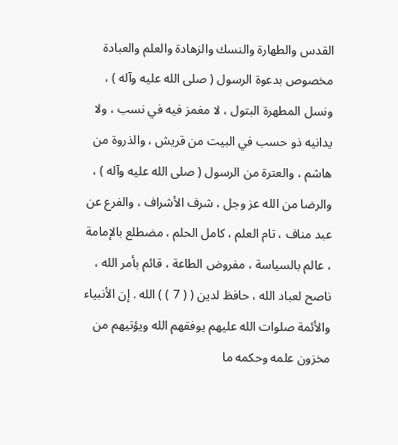القدس والطهارة والنسك والزهادة والعلم والعبادة مخصوص بدعوة الرسول ( صلى الله عليه وآله ) ، ونسل المطهرة البتول ، لا مغمز فيه في نسب ، ولا يدانيه ذو حسب في البيت من قريش ، والذروة من هاشم ، والعترة من الرسول ( صلى الله عليه وآله ) ، والرضا من الله عز وجل ، شرف الأشراف ، والفرع عن عبد مناف ، تام العلم ، كامل الحلم ، مضطلع بالإمامة ، عالم بالسياسة ، مفروض الطاعة ، قائم بأمر الله ، ناصح لعباد الله ، حافظ لدين ( ( 7 ) ) الله . إن الأنبياء والأئمة صلوات الله عليهم يوفقهم الله ويؤتيهم من مخزون علمه وحكمه ما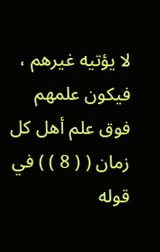لا يؤتيه غيرهم ، فيكون علمهم فوق علم أهل كل زمان ( ( 8 ) ) في قوله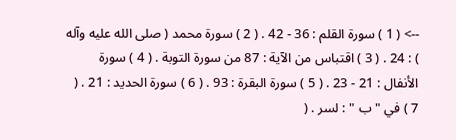--> ( 1 ) سورة القلم : 36 - 42 . ( 2 ) سورة محمد ( صلى الله عليه وآله ) : 24 . ( 3 ) اقتباس من الآية : 87 من سورة التوبة . ( 4 ) سورة الأنفال : 21 - 23 . ( 5 ) سورة البقرة : 93 . ( 6 ) سورة الحديد : 21 . ( 7 ) في " ب " : لسر . (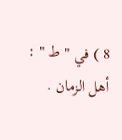8 ) في " ط " : أهل الزمان .